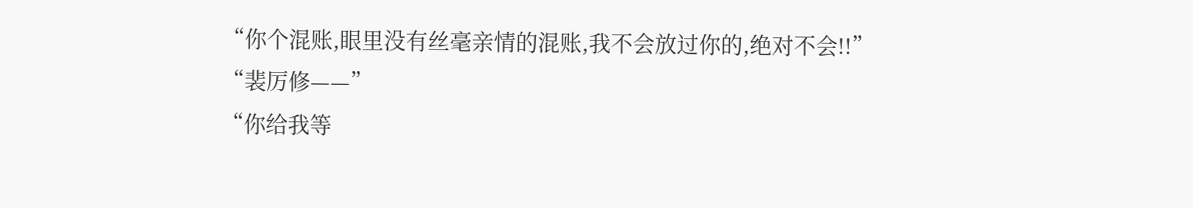“你个混账,眼里没有丝毫亲情的混账,我不会放过你的,绝对不会!!”
“裴厉修——”
“你给我等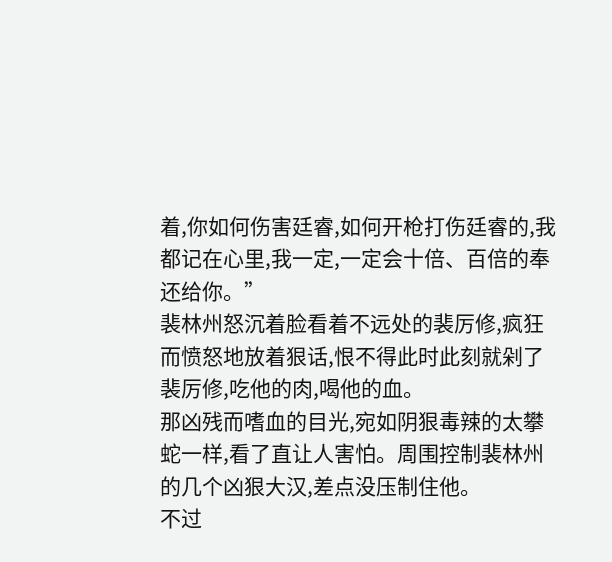着,你如何伤害廷睿,如何开枪打伤廷睿的,我都记在心里,我一定,一定会十倍、百倍的奉还给你。”
裴林州怒沉着脸看着不远处的裴厉修,疯狂而愤怒地放着狠话,恨不得此时此刻就剁了裴厉修,吃他的肉,喝他的血。
那凶残而嗜血的目光,宛如阴狠毒辣的太攀蛇一样,看了直让人害怕。周围控制裴林州的几个凶狠大汉,差点没压制住他。
不过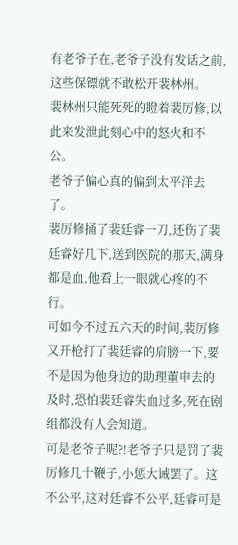有老爷子在,老爷子没有发话之前,这些保镖就不敢松开裴林州。
裴林州只能死死的瞪着裴厉修,以此来发泄此刻心中的怒火和不公。
老爷子偏心真的偏到太平洋去了。
裴厉修捅了裴廷睿一刀,还伤了裴廷睿好几下,送到医院的那天,满身都是血,他看上一眼就心疼的不行。
可如今不过五六天的时间,裴厉修又开枪打了裴廷睿的肩膀一下,要不是因为他身边的助理董申去的及时,恐怕裴廷睿失血过多,死在剧组都没有人会知道。
可是老爷子呢?!老爷子只是罚了裴厉修几十鞭子,小惩大诫罢了。这不公平,这对廷睿不公平,廷睿可是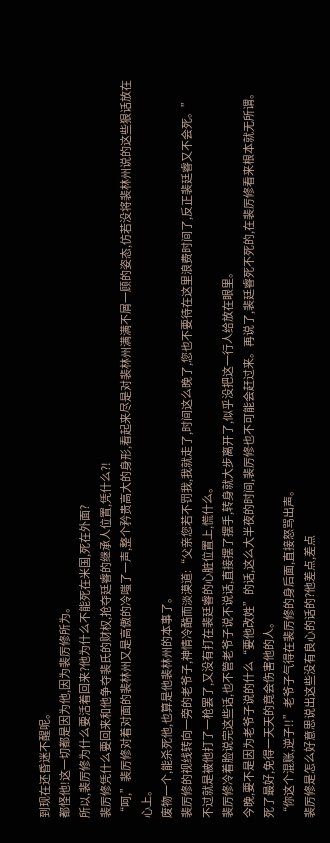到现在还昏迷不醒呢。
都怪他!这一切都是因为他,因为裴厉修所为。
所以,裴厉修为什么要活着回来?他为什么不能死在米国,死在外面?
裴厉修凭什么要回来和他争夺裴氏的财权,抢夺廷睿的继承人位置,凭什么?!
“呵,”裴厉修对着对面的裴林州又是高傲的冷嗤了一声,整个矜贵高大的身形,看起来尽是对裴林州满满不屑一顾的姿态,仿若没将裴林州说的这些狠话放在心上。
废物一个,能杀死他,也算是他裴林州的本事了。
裴厉修的视线转向一旁的老爷子,神情冷酷而淡漠道:“父亲您若不罚我,我就走了,时间这么晚了,您也不要待在这里浪费时间了,反正裴廷睿又不会死。”
不过就是被他打了一枪罢了,又没有打在裴廷睿的心脏位置上,慌什么。
裴厉修冷着脸说完这些话,也不管老爷子说不说话,直接摆了摆手,转身就大步离开了,似乎没把这一行人给放在眼里。
今晚,要不是因为老爷子说的什么“要他改姓”的话,这么大半夜的时间,裴厉修也不可能会赶过来。再说了,裴廷睿死不死的,在裴厉修看来根本就无所谓。
死了最好,免得一天天的竟会伤害他的人。
“你这个混账,逆子!!”老爷子气得在裴厉修的身后面,直接怒骂出声。
裴厉修是怎么好意思说出这些没有良心的话的?他差点,差点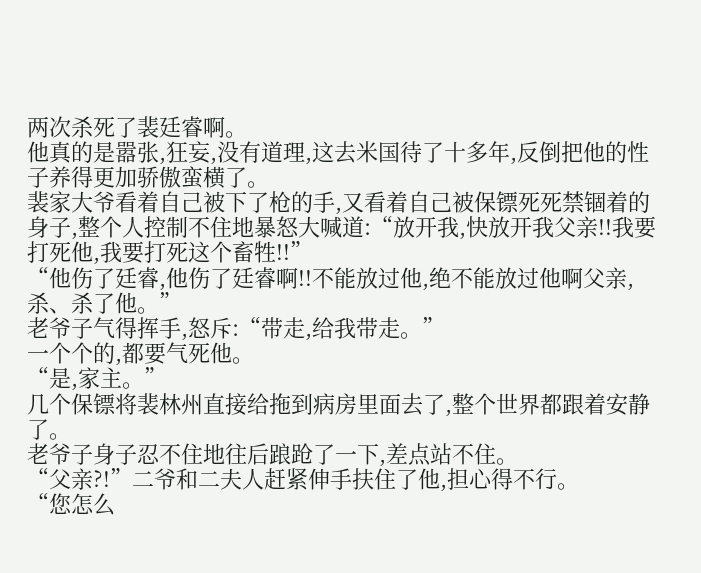两次杀死了裴廷睿啊。
他真的是嚣张,狂妄,没有道理,这去米国待了十多年,反倒把他的性子养得更加骄傲蛮横了。
裴家大爷看着自己被下了枪的手,又看着自己被保镖死死禁锢着的身子,整个人控制不住地暴怒大喊道:“放开我,快放开我父亲!!我要打死他,我要打死这个畜牲!!”
“他伤了廷睿,他伤了廷睿啊!!不能放过他,绝不能放过他啊父亲,杀、杀了他。”
老爷子气得挥手,怒斥:“带走,给我带走。”
一个个的,都要气死他。
“是,家主。”
几个保镖将裴林州直接给拖到病房里面去了,整个世界都跟着安静了。
老爷子身子忍不住地往后踉跄了一下,差点站不住。
“父亲?!”二爷和二夫人赶紧伸手扶住了他,担心得不行。
“您怎么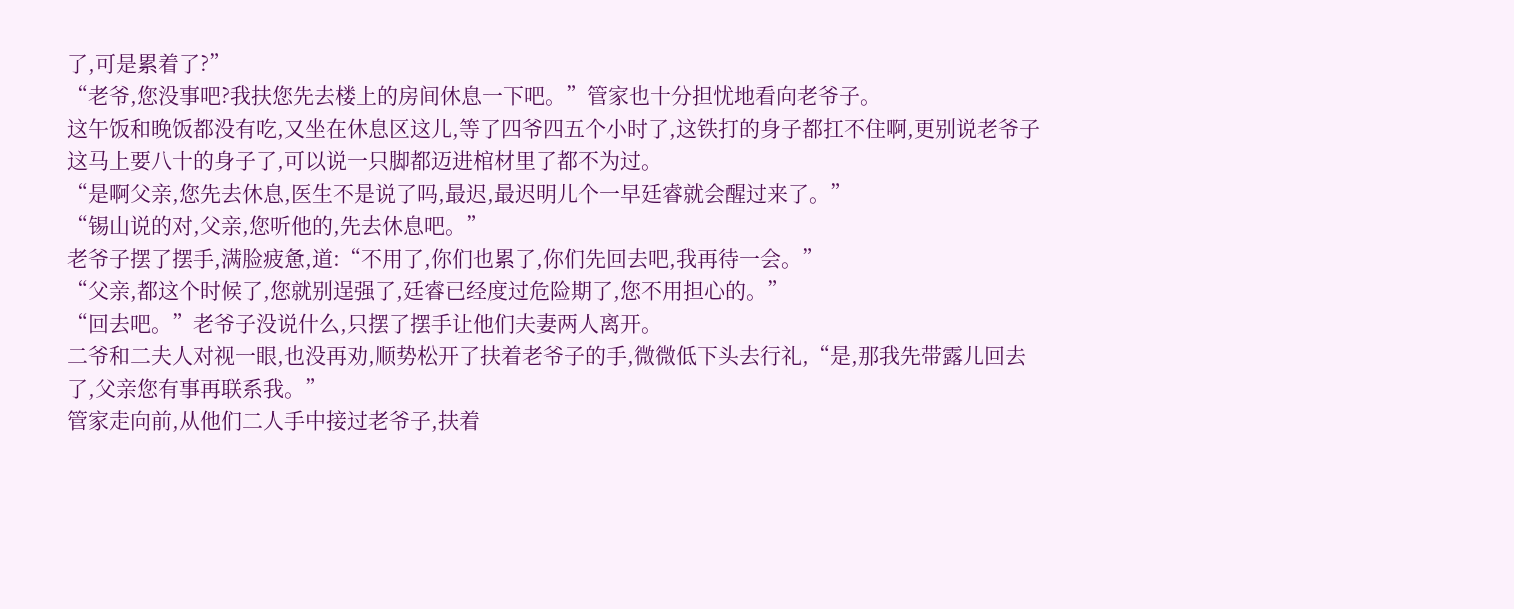了,可是累着了?”
“老爷,您没事吧?我扶您先去楼上的房间休息一下吧。”管家也十分担忧地看向老爷子。
这午饭和晚饭都没有吃,又坐在休息区这儿,等了四爷四五个小时了,这铁打的身子都扛不住啊,更别说老爷子这马上要八十的身子了,可以说一只脚都迈进棺材里了都不为过。
“是啊父亲,您先去休息,医生不是说了吗,最迟,最迟明儿个一早廷睿就会醒过来了。”
“锡山说的对,父亲,您听他的,先去休息吧。”
老爷子摆了摆手,满脸疲惫,道:“不用了,你们也累了,你们先回去吧,我再待一会。”
“父亲,都这个时候了,您就别逞强了,廷睿已经度过危险期了,您不用担心的。”
“回去吧。”老爷子没说什么,只摆了摆手让他们夫妻两人离开。
二爷和二夫人对视一眼,也没再劝,顺势松开了扶着老爷子的手,微微低下头去行礼,“是,那我先带露儿回去了,父亲您有事再联系我。”
管家走向前,从他们二人手中接过老爷子,扶着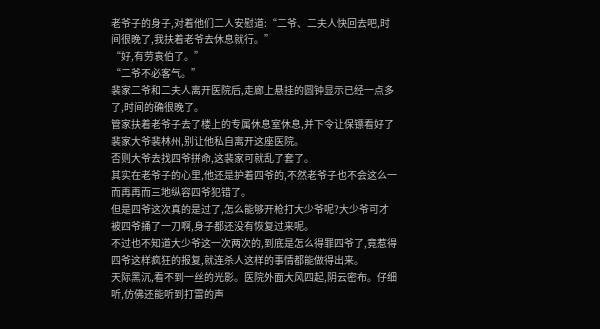老爷子的身子,对着他们二人安慰道:“二爷、二夫人快回去吧,时间很晚了,我扶着老爷去休息就行。”
“好,有劳袁伯了。”
“二爷不必客气。”
裴家二爷和二夫人离开医院后,走廊上悬挂的圆钟显示已经一点多了,时间的确很晚了。
管家扶着老爷子去了楼上的专属休息室休息,并下令让保镖看好了裴家大爷裴林州,别让他私自离开这座医院。
否则大爷去找四爷拼命,这裴家可就乱了套了。
其实在老爷子的心里,他还是护着四爷的,不然老爷子也不会这么一而再再而三地纵容四爷犯错了。
但是四爷这次真的是过了,怎么能够开枪打大少爷呢?大少爷可才被四爷捅了一刀啊,身子都还没有恢复过来呢。
不过也不知道大少爷这一次两次的,到底是怎么得罪四爷了,竟惹得四爷这样疯狂的报复,就连杀人这样的事情都能做得出来。
天际黑沉,看不到一丝的光影。医院外面大风四起,阴云密布。仔细听,仿佛还能听到打雷的声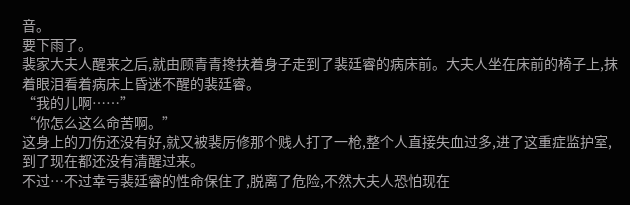音。
要下雨了。
裴家大夫人醒来之后,就由顾青青搀扶着身子走到了裴廷睿的病床前。大夫人坐在床前的椅子上,抹着眼泪看着病床上昏迷不醒的裴廷睿。
“我的儿啊……”
“你怎么这么命苦啊。”
这身上的刀伤还没有好,就又被裴厉修那个贱人打了一枪,整个人直接失血过多,进了这重症监护室,到了现在都还没有清醒过来。
不过…不过幸亏裴廷睿的性命保住了,脱离了危险,不然大夫人恐怕现在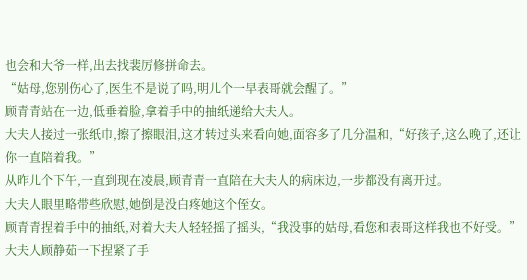也会和大爷一样,出去找裴厉修拼命去。
“姑母,您别伤心了,医生不是说了吗,明儿个一早表哥就会醒了。”
顾青青站在一边,低垂着脸,拿着手中的抽纸递给大夫人。
大夫人接过一张纸巾,擦了擦眼泪,这才转过头来看向她,面容多了几分温和,“好孩子,这么晚了,还让你一直陪着我。”
从昨儿个下午,一直到现在凌晨,顾青青一直陪在大夫人的病床边,一步都没有离开过。
大夫人眼里略带些欣慰,她倒是没白疼她这个侄女。
顾青青捏着手中的抽纸,对着大夫人轻轻摇了摇头,“我没事的姑母,看您和表哥这样我也不好受。”
大夫人顾静茹一下捏紧了手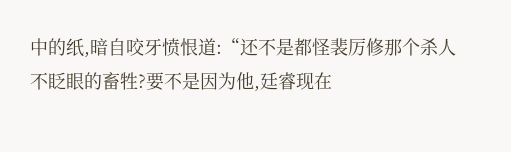中的纸,暗自咬牙愤恨道:“还不是都怪裴厉修那个杀人不眨眼的畜牲?要不是因为他,廷睿现在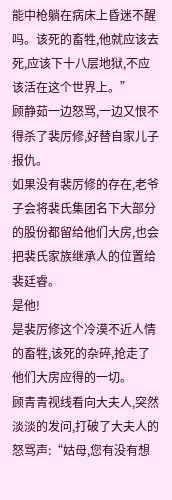能中枪躺在病床上昏迷不醒吗。该死的畜牲,他就应该去死,应该下十八层地狱,不应该活在这个世界上。”
顾静茹一边怒骂,一边又恨不得杀了裴厉修,好替自家儿子报仇。
如果没有裴厉修的存在,老爷子会将裴氏集团名下大部分的股份都留给他们大房,也会把裴氏家族继承人的位置给裴廷睿。
是他!
是裴厉修这个冷漠不近人情的畜牲,该死的杂碎,抢走了他们大房应得的一切。
顾青青视线看向大夫人,突然淡淡的发问,打破了大夫人的怒骂声:“姑母,您有没有想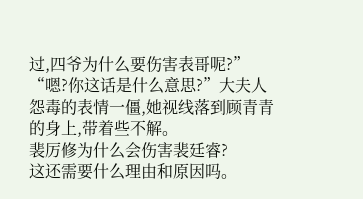过,四爷为什么要伤害表哥呢?”
“嗯?你这话是什么意思?”大夫人怨毒的表情一僵,她视线落到顾青青的身上,带着些不解。
裴厉修为什么会伤害裴廷睿?
这还需要什么理由和原因吗。